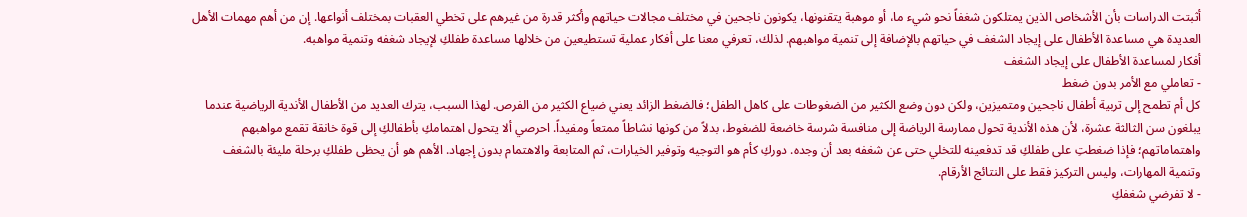أثبتت الدراسات بأن الأشخاص الذين يمتلكون شغفاً نحو شيء ما، أو موهبة يتقنونها، يكونون ناجحين في مختلف مجالات حياتهم وأكثر قدرة من غيرهم على تخطي العقبات بمختلف أنواعها. إن من أهم مهمات الأهل العديدة هي مساعدة الأطفال على إيجاد الشغف في حياتهم بالإضافة إلى تنمية مواهبهم. لذلك، تعرفي معنا على أفكار عملية تستطيعين من خلالها مساعدة طفلكِ لإيجاد شغفه وتنمية مواهبه.
أفكار لمساعدة الأطفال على إيجاد الشغف
- تعاملي مع الأمر بدون ضغط
كل أم تطمح إلى تربية أطفال ناجحين ومتميزين، ولكن دون وضع الكثير من الضغوطات على كاهل الطفل؛ فالضغط الزائد يعني ضياع الكثير من الفرص. لهذا السبب، يترك العديد من الأطفال الأندية الرياضية عندما يبلغون سن الثالثة عشرة، لأن هذه الأندية تحول ممارسة الرياضة إلى منافسة شرسة خاضعة للضغوط، بدلاً من كونها نشاطاً ممتعاً ومفيداً. احرصي ألا يتحول اهتمامكِ بأطفالكِ إلى قوة خانقة تقمع مواهبهم واهتماماتهم؛ فإذا ضغطتِ على طفلكِ قد تدفعينه للتخلي حتى عن شغفه بعد أن وجده. دوركِ كأم هو التوجيه وتوفير الخيارات، ثم المتابعة والاهتمام بدون إجهاد. الأهم هو أن يحظى طفلكِ برحلة مليئة بالشغف وتنمية المهارات، وليس التركيز فقط على النتائج الأرقام.
- لا تفرضي شغفكِ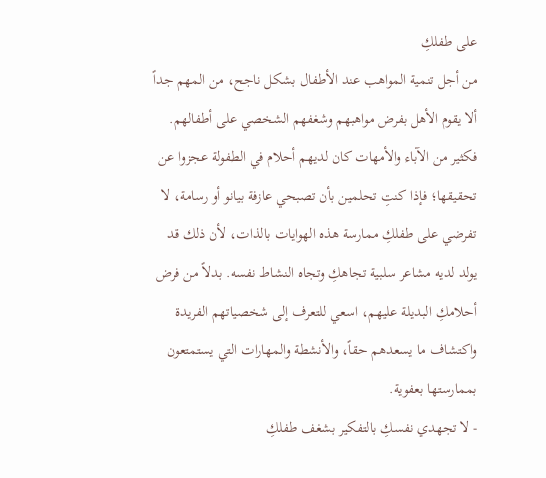على طفلكِ
من أجل تنمية المواهب عند الأطفال بشكل ناجح، من المهم جداً ألا يقوم الأهل بفرض مواهبهم وشغفهم الشخصي على أطفالهم. فكثير من الآباء والأمهات كان لديهم أحلام في الطفولة عجزوا عن تحقيقها؛ فإذا كنتِ تحلمين بأن تصبحي عازفة بيانو أو رسامة، لا تفرضي على طفلكِ ممارسة هذه الهوايات بالذات، لأن ذلك قد يولد لديه مشاعر سلبية تجاهكِ وتجاه النشاط نفسه. بدلاً من فرض أحلامكِ البديلة عليهم، اسعي للتعرف إلى شخصياتهم الفريدة واكتشاف ما يسعدهم حقاً، والأنشطة والمهارات التي يستمتعون بممارستها بعفوية.
- لا تجهدي نفسكِ بالتفكير بشغف طفلكِ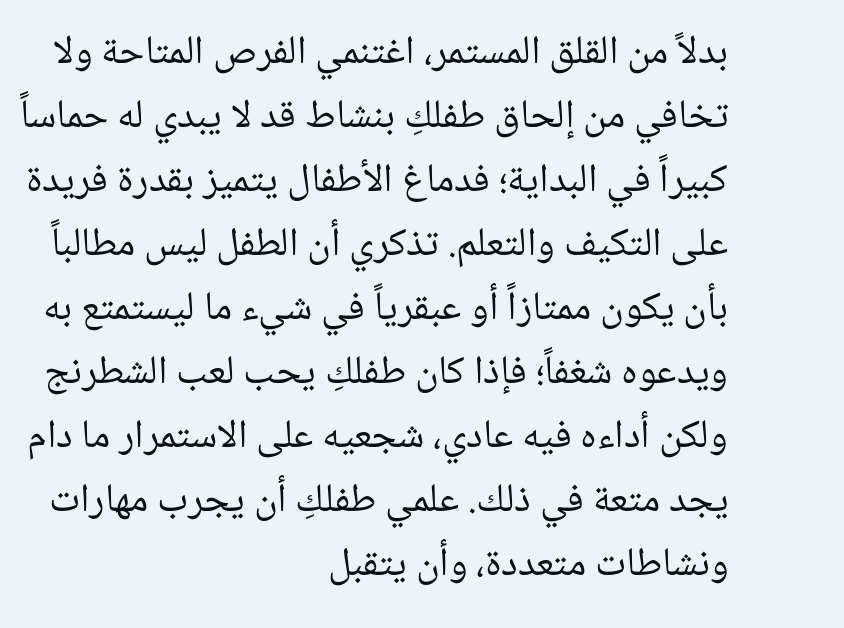بدلاً من القلق المستمر، اغتنمي الفرص المتاحة ولا تخافي من إلحاق طفلكِ بنشاط قد لا يبدي له حماساً كبيراً في البداية؛ فدماغ الأطفال يتميز بقدرة فريدة على التكيف والتعلم. تذكري أن الطفل ليس مطالباً بأن يكون ممتازاً أو عبقرياً في شيء ما ليستمتع به ويدعوه شغفاً؛ فإذا كان طفلكِ يحب لعب الشطرنج ولكن أداءه فيه عادي، شجعيه على الاستمرار ما دام يجد متعة في ذلك. علمي طفلكِ أن يجرب مهارات ونشاطات متعددة، وأن يتقبل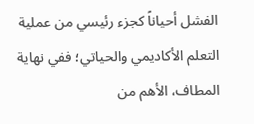الفشل أحياناً كجزء رئيسي من عملية التعلم الأكاديمي والحياتي؛ ففي نهاية المطاف، الأهم من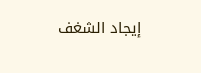إيجاد الشغف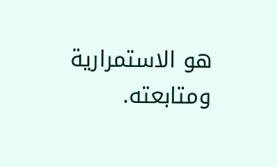هو الاستمرارية ومتابعته.